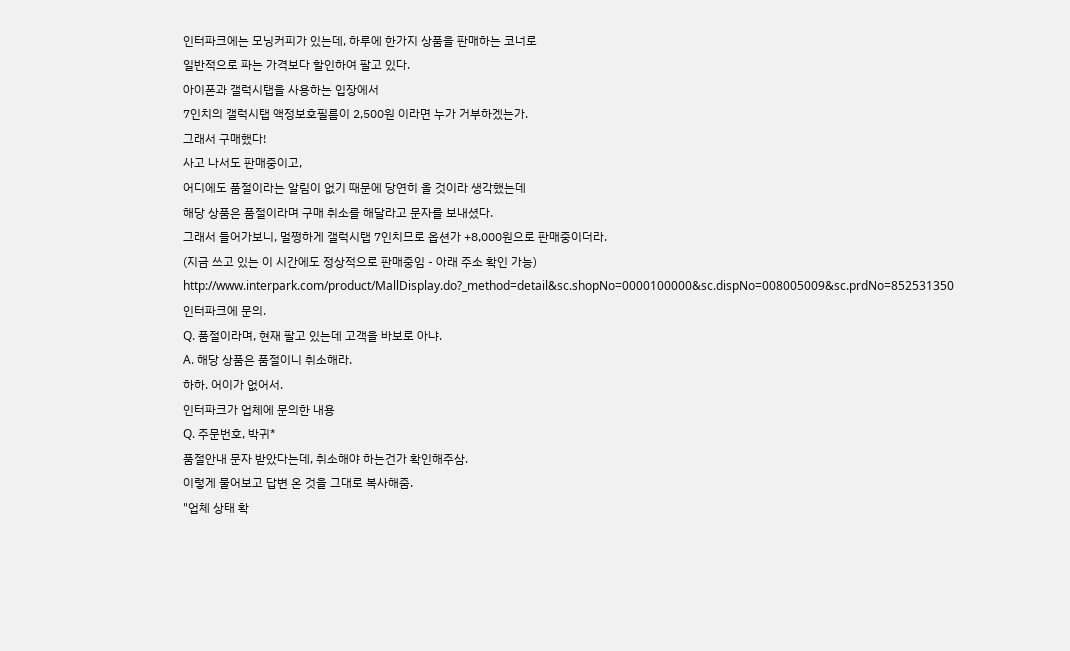인터파크에는 모닝커피가 있는데, 하루에 한가지 상품을 판매하는 코너로
일반적으로 파는 가격보다 할인하여 팔고 있다.
아이폰과 갤럭시탭을 사용하는 입장에서
7인치의 갤럭시탭 액정보호필름이 2,500원 이라면 누가 거부하겠는가.
그래서 구매했다!
사고 나서도 판매중이고,
어디에도 품절이라는 알림이 없기 때문에 당연히 올 것이라 생각했는데
해당 상품은 품절이라며 구매 취소를 해달라고 문자를 보내셨다.
그래서 들어가보니, 멀쩡하게 갤럭시탭 7인치므로 옵션가 +8,000원으로 판매중이더라.
(지금 쓰고 있는 이 시간에도 정상적으로 판매중임 - 아래 주소 확인 가능)
http://www.interpark.com/product/MallDisplay.do?_method=detail&sc.shopNo=0000100000&sc.dispNo=008005009&sc.prdNo=852531350
인터파크에 문의.
Q. 품절이라며, 현재 팔고 있는데 고객을 바보로 아냐.
A. 해당 상품은 품절이니 취소해라.
하하. 어이가 없어서.
인터파크가 업체에 문의한 내용
Q. 주문번호, 박귀*
품절안내 문자 받았다는데, 취소해야 하는건가 확인해주삼.
이렇게 물어보고 답변 온 것을 그대로 복사해줌.
"업체 상태 확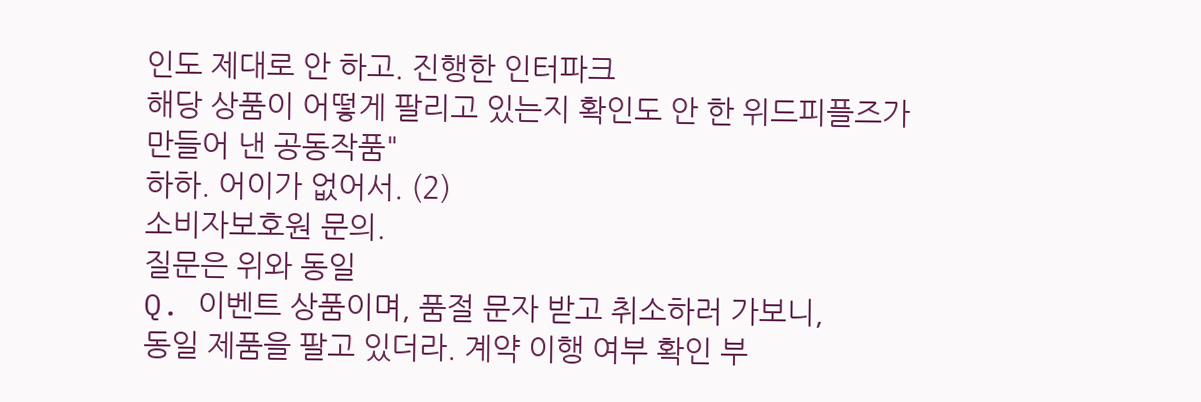인도 제대로 안 하고. 진행한 인터파크
해당 상품이 어떻게 팔리고 있는지 확인도 안 한 위드피플즈가
만들어 낸 공동작품"
하하. 어이가 없어서. (2)
소비자보호원 문의.
질문은 위와 동일
Q. 이벤트 상품이며, 품절 문자 받고 취소하러 가보니,
동일 제품을 팔고 있더라. 계약 이행 여부 확인 부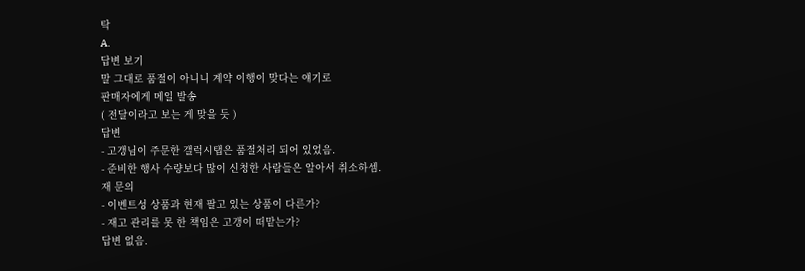탁
A.
답변 보기
말 그대로 품절이 아니니 계약 이행이 맞다는 얘기로
판매자에게 메일 발송
( 전달이라고 보는 게 맞을 듯 )
답변
- 고갱님이 주문한 갤럭시탭은 품절처리 되어 있었음.
- 준비한 행사 수량보다 많이 신청한 사람들은 알아서 취소하셈.
재 문의
- 이벤트성 상품과 현재 팔고 있는 상품이 다른가?
- 재고 관리를 못 한 책임은 고갱이 떠맡는가?
답변 없음.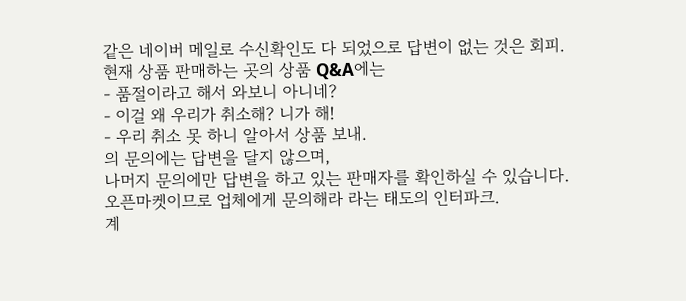같은 네이버 메일로 수신확인도 다 되었으로 답변이 없는 것은 회피.
현재 상품 판매하는 곳의 상품 Q&A에는
- 품절이라고 해서 와보니 아니네?
- 이걸 왜 우리가 취소해? 니가 해!
- 우리 취소 못 하니 알아서 상품 보내.
의 문의에는 답변을 달지 않으며,
나머지 문의에만 답변을 하고 있는 판매자를 확인하실 수 있습니다.
오픈마켓이므로 업체에게 문의해라 라는 태도의 인터파크.
계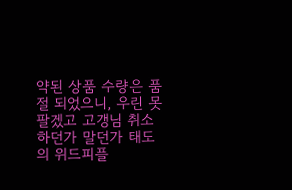약된 상품 수량은 품절 되었으니, 우린 못 팔겠고 고갱님 취소 하던가 말던가 태도의 위드피플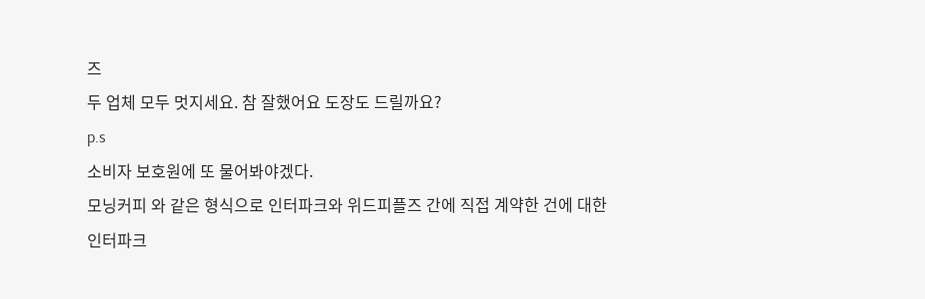즈
두 업체 모두 멋지세요. 참 잘했어요 도장도 드릴까요?
p.s
소비자 보호원에 또 물어봐야겠다.
모닝커피 와 같은 형식으로 인터파크와 위드피플즈 간에 직접 계약한 건에 대한
인터파크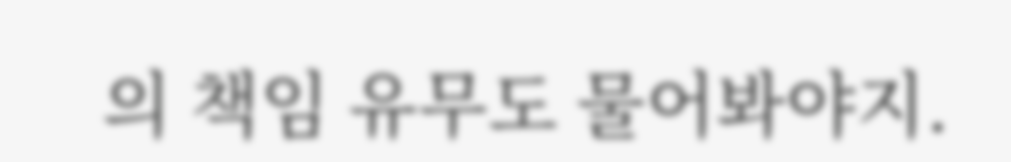의 책임 유무도 물어봐야지.